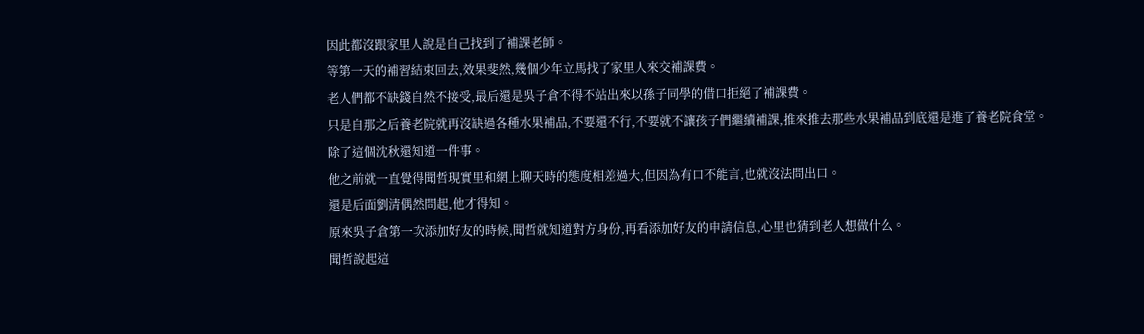因此都沒跟家里人說是自己找到了補課老師。
等第一天的補習結束回去,效果斐然,幾個少年立馬找了家里人來交補課費。
老人們都不缺錢自然不接受,最后還是吳子倉不得不站出來以孫子同學的借口拒絕了補課費。
只是自那之后養老院就再沒缺過各種水果補品,不要還不行,不要就不讓孩子們繼續補課,推來推去那些水果補品到底還是進了養老院食堂。
除了這個沈秋還知道一件事。
他之前就一直覺得聞哲現實里和網上聊天時的態度相差過大,但因為有口不能言,也就沒法問出口。
還是后面劉清偶然問起,他才得知。
原來吳子倉第一次添加好友的時候,聞哲就知道對方身份,再看添加好友的申請信息,心里也猜到老人想做什么。
聞哲說起這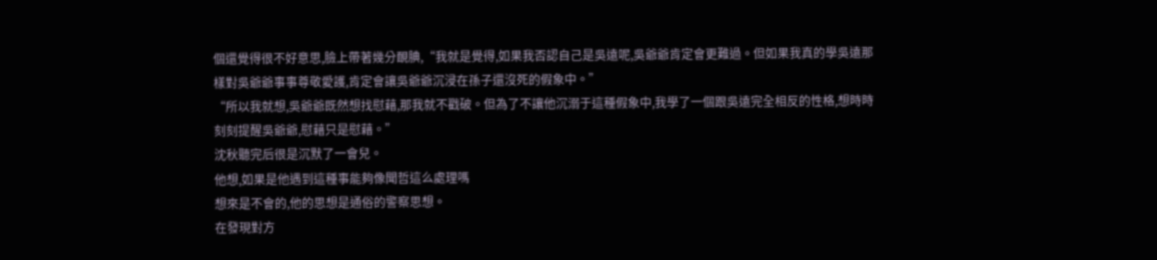個還覺得很不好意思,臉上帶著幾分靦腆,“我就是覺得,如果我否認自己是吳遠呢,吳爺爺肯定會更難過。但如果我真的學吳遠那樣對吳爺爺事事尊敬愛護,肯定會讓吳爺爺沉浸在孫子還沒死的假象中。”
“所以我就想,吳爺爺既然想找慰藉,那我就不戳破。但為了不讓他沉溺于這種假象中,我學了一個跟吳遠完全相反的性格,想時時刻刻提醒吳爺爺,慰藉只是慰藉。”
沈秋聽完后很是沉默了一會兒。
他想,如果是他遇到這種事能夠像聞哲這么處理嗎
想來是不會的,他的思想是通俗的警察思想。
在發現對方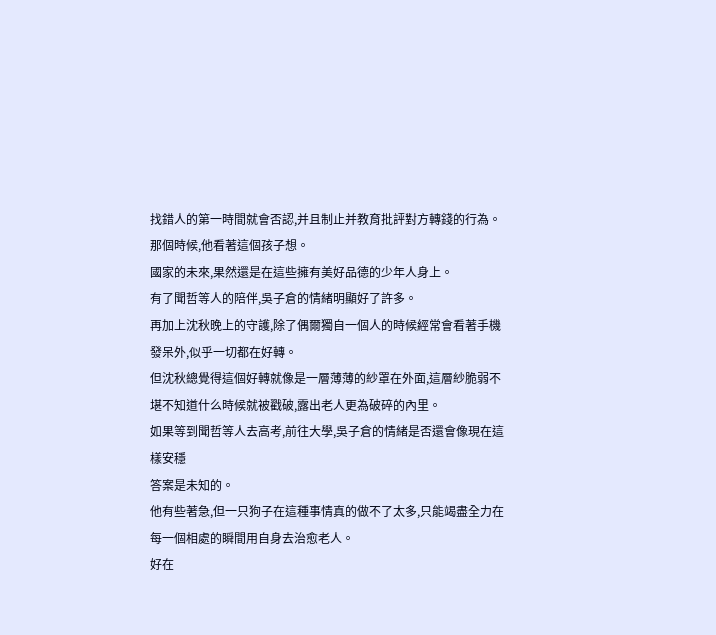找錯人的第一時間就會否認,并且制止并教育批評對方轉錢的行為。
那個時候,他看著這個孩子想。
國家的未來,果然還是在這些擁有美好品德的少年人身上。
有了聞哲等人的陪伴,吳子倉的情緒明顯好了許多。
再加上沈秋晚上的守護,除了偶爾獨自一個人的時候經常會看著手機發呆外,似乎一切都在好轉。
但沈秋總覺得這個好轉就像是一層薄薄的紗罩在外面,這層紗脆弱不堪不知道什么時候就被戳破,露出老人更為破碎的內里。
如果等到聞哲等人去高考,前往大學,吳子倉的情緒是否還會像現在這樣安穩
答案是未知的。
他有些著急,但一只狗子在這種事情真的做不了太多,只能竭盡全力在每一個相處的瞬間用自身去治愈老人。
好在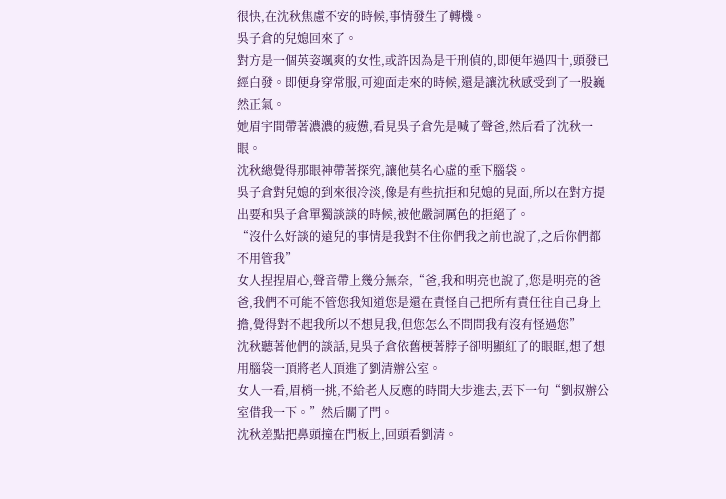很快,在沈秋焦慮不安的時候,事情發生了轉機。
吳子倉的兒媳回來了。
對方是一個英姿颯爽的女性,或許因為是干刑偵的,即便年過四十,頭發已經白發。即便身穿常服,可迎面走來的時候,還是讓沈秋感受到了一股巍然正氣。
她眉宇間帶著濃濃的疲憊,看見吳子倉先是喊了聲爸,然后看了沈秋一眼。
沈秋總覺得那眼神帶著探究,讓他莫名心虛的垂下腦袋。
吳子倉對兒媳的到來很冷淡,像是有些抗拒和兒媳的見面,所以在對方提出要和吳子倉單獨談談的時候,被他嚴詞厲色的拒絕了。
“沒什么好談的遠兒的事情是我對不住你們我之前也說了,之后你們都不用管我”
女人捏捏眉心,聲音帶上幾分無奈,“爸,我和明亮也說了,您是明亮的爸爸,我們不可能不管您我知道您是還在責怪自己把所有責任往自己身上擔,覺得對不起我所以不想見我,但您怎么不問問我有沒有怪過您”
沈秋聽著他們的談話,見吳子倉依舊梗著脖子卻明顯紅了的眼眶,想了想用腦袋一頂將老人頂進了劉清辦公室。
女人一看,眉梢一挑,不給老人反應的時間大步進去,丟下一句“劉叔辦公室借我一下。”然后關了門。
沈秋差點把鼻頭撞在門板上,回頭看劉清。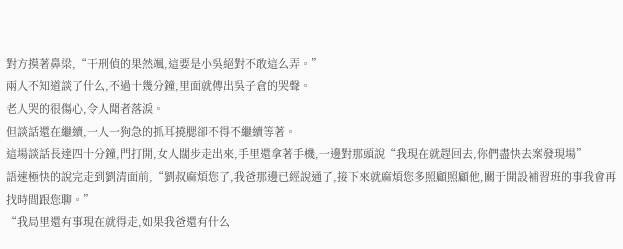對方摸著鼻梁,“干刑偵的果然颯,這要是小吳絕對不敢這么弄。”
兩人不知道談了什么,不過十幾分鐘,里面就傳出吳子倉的哭聲。
老人哭的很傷心,令人聞者落淚。
但談話還在繼續,一人一狗急的抓耳撓腮卻不得不繼續等著。
這場談話長達四十分鐘,門打開,女人闊步走出來,手里還拿著手機,一邊對那頭說“我現在就趕回去,你們盡快去案發現場”
語速極快的說完走到劉清面前,“劉叔麻煩您了,我爸那邊已經說通了,接下來就麻煩您多照顧照顧他,關于開設補習班的事我會再找時間跟您聊。”
“我局里還有事現在就得走,如果我爸還有什么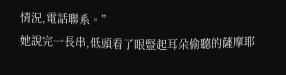情況,電話聯系。”
她說完一長串,低頭看了眼豎起耳朵偷聽的薩摩耶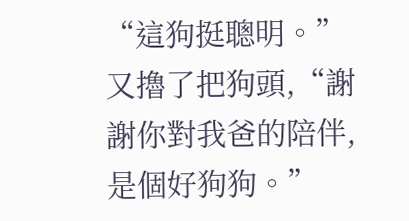“這狗挺聰明。”
又擼了把狗頭,“謝謝你對我爸的陪伴,是個好狗狗。”